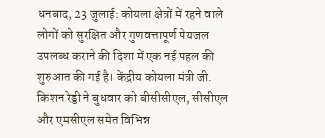धनबाद, 23 जुलाई: कोयला क्षेत्रों में रहने वाले लोगों को सुरक्षित और गुणवत्तापूर्ण पेयजल उपलब्ध कराने की दिशा में एक नई पहल की शुरुआत की गई है। केंद्रीय कोयला मंत्री जी. किशन रेड्डी ने बुधवार को बीसीसीएल, सीसीएल और एमसीएल समेत विभिन्न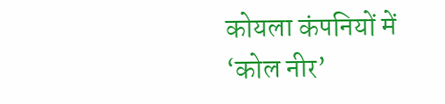कोयला कंपनियों में ‘कोल नीर’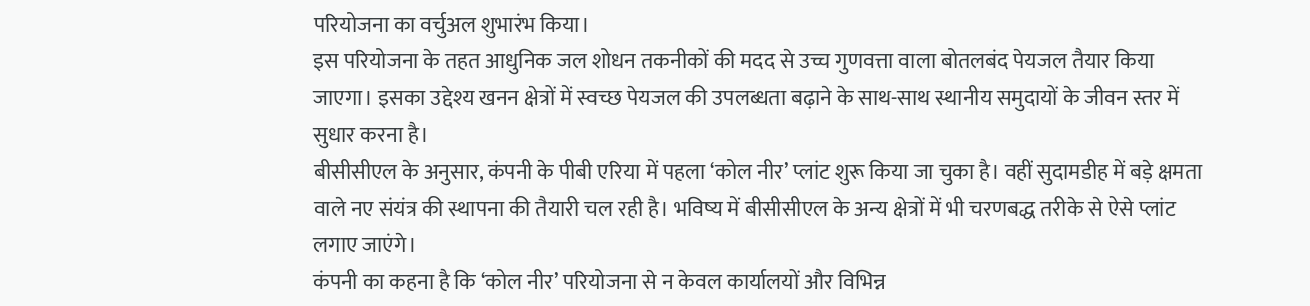परियोजना का वर्चुअल शुभारंभ किया।
इस परियोजना के तहत आधुनिक जल शोधन तकनीकों की मदद से उच्च गुणवत्ता वाला बोतलबंद पेयजल तैयार किया जाएगा। इसका उद्देश्य खनन क्षेत्रों में स्वच्छ पेयजल की उपलब्धता बढ़ाने के साथ-साथ स्थानीय समुदायों के जीवन स्तर में सुधार करना है।
बीसीसीएल के अनुसार, कंपनी के पीबी एरिया में पहला ‘कोल नीर’ प्लांट शुरू किया जा चुका है। वहीं सुदामडीह में बड़े क्षमता वाले नए संयंत्र की स्थापना की तैयारी चल रही है। भविष्य में बीसीसीएल के अन्य क्षेत्रों में भी चरणबद्ध तरीके से ऐसे प्लांट लगाए जाएंगे।
कंपनी का कहना है कि ‘कोल नीर’ परियोजना से न केवल कार्यालयों और विभिन्न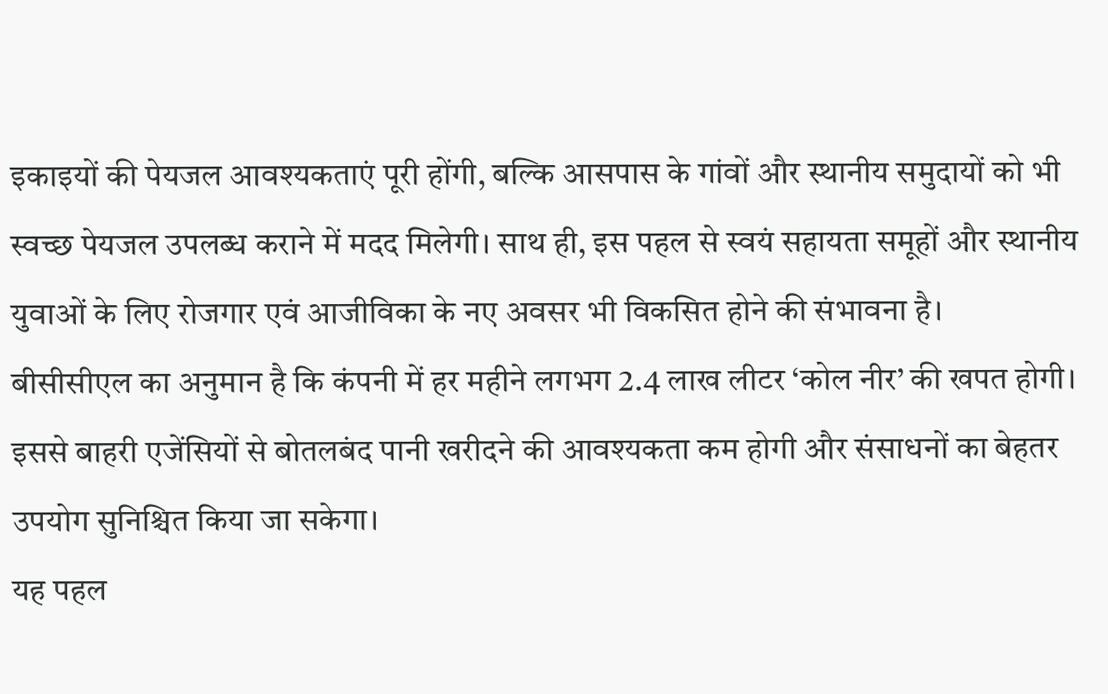इकाइयों की पेयजल आवश्यकताएं पूरी होंगी, बल्कि आसपास के गांवों और स्थानीय समुदायों को भी स्वच्छ पेयजल उपलब्ध कराने में मदद मिलेगी। साथ ही, इस पहल से स्वयं सहायता समूहों और स्थानीय युवाओं के लिए रोजगार एवं आजीविका के नए अवसर भी विकसित होने की संभावना है।
बीसीसीएल का अनुमान है कि कंपनी में हर महीने लगभग 2.4 लाख लीटर ‘कोल नीर’ की खपत होगी। इससे बाहरी एजेंसियों से बोतलबंद पानी खरीदने की आवश्यकता कम होगी और संसाधनों का बेहतर उपयोग सुनिश्चित किया जा सकेगा।
यह पहल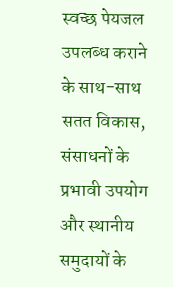स्वच्छ पेयजल उपलब्ध कराने के साथ-साथ सतत विकास, संसाधनों के प्रभावी उपयोग और स्थानीय समुदायों के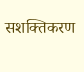सशक्तिकरण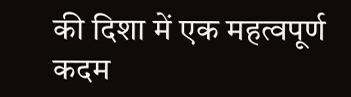की दिशा में एक महत्वपूर्ण कदम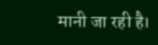मानी जा रही है।